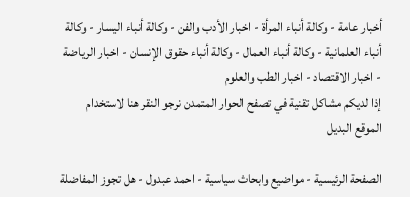أخبار عامة - وكالة أنباء المرأة - اخبار الأدب والفن - وكالة أنباء اليسار - وكالة أنباء العلمانية - وكالة أنباء العمال - وكالة أنباء حقوق الإنسان - اخبار الرياضة - اخبار الاقتصاد - اخبار الطب والعلوم
إذا لديكم مشاكل تقنية في تصفح الحوار المتمدن نرجو النقر هنا لاستخدام الموقع البديل

الصفحة الرئيسية - مواضيع وابحاث سياسية - احمد عبدول - هل تجوز المفاضلة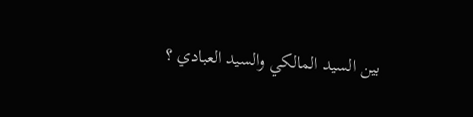بين السيد المالكي والسيد العبادي ؟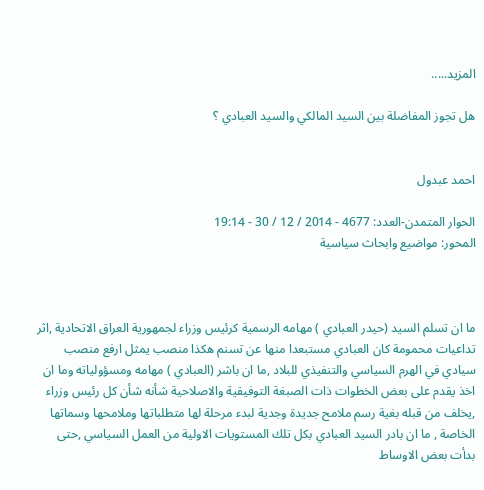المزيد.....

هل تجوز المفاضلة بين السيد المالكي والسيد العبادي ؟


احمد عبدول

الحوار المتمدن-العدد: 4677 - 2014 / 12 / 30 - 19:14
المحور: مواضيع وابحاث سياسية



ما ان تسلم السيد (حيدر العبادي ) مهامه الرسمية كرئيس وزراء لجمهورية العراق الاتحادية ,اثر تداعيات محمومة كان العبادي مستبعدا منها عن تسنم هكذا منصب يمثل ارفع منصب سيادي في الهرم السياسي والتنفيذي للبلاد ,ما ان باشر (العبادي ) مهامه ومسؤولياته وما ان اخذ يقدم على بعض الخطوات ذات الصبغة التوفيقية والاصلاحية شأنه شأن كل رئيس وزراء ,يخلف من قبله بغية رسم ملامح جديدة وجدية لبدء مرحلة لها متطلباتها وملامحها وسماتها الخاصة , ما ان بادر السيد العبادي بكل تلك المستويات الاولية من العمل السياسي ,حتى بدأت بعض الاوساط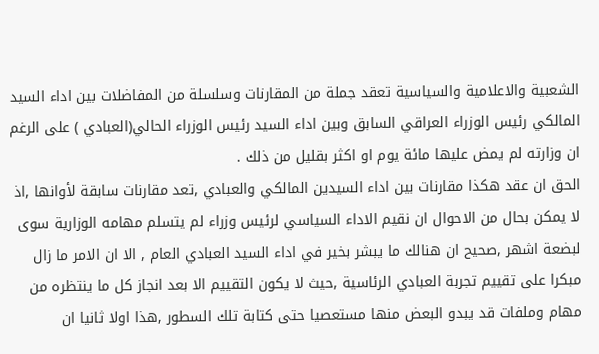الشعبية والاعلامية والسياسية تعقد جملة من المقارنات وسلسلة من المفاضلات بين اداء السيد المالكي رئيس الوزراء العراقي السابق وبين اداء السيد رئيس الوزراء الحالي(العبادي ) على الرغم ان وزارته لم يمض عليها مائة يوم او اكثر بقليل من ذلك .
الحق ان عقد هكذا مقارنات بين اداء السيدين المالكي والعبادي ,تعد مقارنات سابقة لأوانها ,اذ لا يمكن بحال من الاحوال ان نقيم الاداء السياسي لرئيس وزراء لم يتسلم مهامه الوزارية سوى لبضعة اشهر ,صحيح ان هنالك ما يبشر بخير في اداء السيد العبادي العام , الا ان الامر ما زال مبكرا على تقييم تجربة العبادي الرئاسية ,حيث لا يكون التقييم الا بعد انجاز كل ما ينتظره من مهام وملفات قد يبدو البعض منها مستعصيا حتى كتابة تلك السطور ,هذا اولا ثانيا ان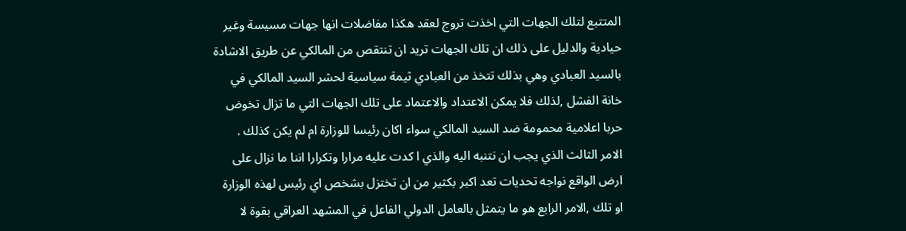المتتبع لتلك الجهات التي اخذت تروج لعقد هكذا مفاضلات انها جهات مسيسة وغير حيادية والدليل على ذلك ان تلك الجهات تريد ان تنتقص من المالكي عن طريق الاشادة بالسيد العبادي وهي بذلك تتخذ من العبادي ثيمة سياسية لحشر السيد المالكي في خانة الفشل ,لذلك فلا يمكن الاعتداد والاعتماد على تلك الجهات التي ما تزال تخوض حربا اعلامية محمومة ضد السيد المالكي سواء اكان رئيسا للوزارة ام لم يكن كذلك .
الامر الثالث الذي يجب ان نتنبه اليه والذي ا كدت عليه مرارا وتكرارا اننا ما نزال على ارض الواقع نواجه تحديات تعد اكبر بكثير من ان تختزل بشخص اي رئيس لهذه الوزارة او تلك ,الامر الرابع هو ما يتمثل بالعامل الدولي الفاعل في المشهد العراقي بقوة لا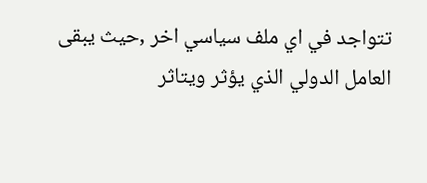تتواجد في اي ملف سياسي اخر ,حيث يبقى العامل الدولي الذي يؤثر ويتاثر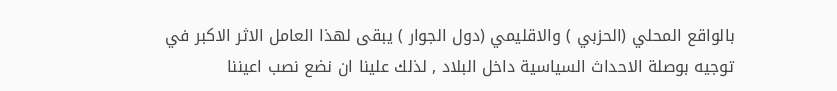بالواقع المحلي (الحزبي ) والاقليمي (دول الجوار ) يبقى لهذا العامل الاثر الاكبر في توجيه بوصلة الاحداث السياسية داخل البلاد , لذلك علينا ان نضع نصب اعيننا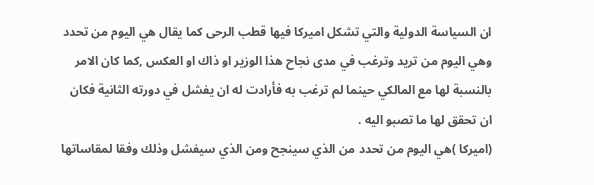ان السياسة الدولية والتي تشكل اميركا فيها قطب الرحى كما يقال هي اليوم من تحدد وهي اليوم من تريد وترغب في مدى نجاح هذا الوزير او ذاك او العكس ,كما كان الامر بالنسبة لها مع المالكي حينما لم ترغب به فأرادت له ان يفشل في دورته الثانية فكان ان تحقق لها ما تصبو اليه .
(اميركا )هي اليوم من تحدد من الذي سينجح ومن الذي سيفشل وذلك وفقا لمقاساتها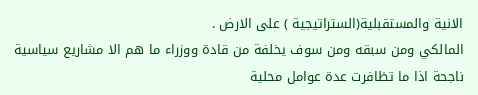الانية والمستقبلية(الستراتيجية ) على الارض .
المالكي ومن سبقه ومن سوف يخلفة من قادة ووزراء ما هم الا مشاريع سياسية ناجحة اذا ما تظافرت عدة عوامل محلية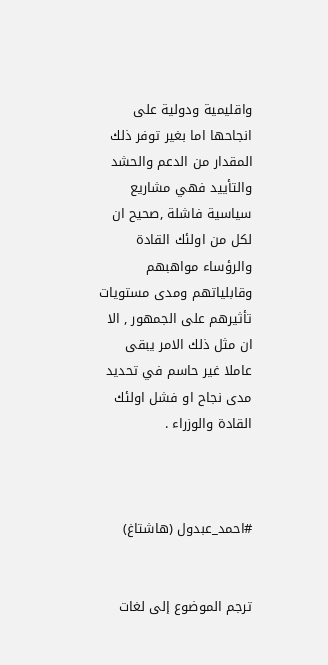واقليمية ودولية على انجاحها اما بغير توفر ذلك المقدار من الدعم والحشد والتأييد فهي مشاريع سياسية فاشلة ,صحيح ان لكل من اولئك القادة والرؤساء مواهبهم وقابلياتهم ومدى مستويات تأثيرهم على الجمهور , الا ان مثل ذلك الامر يبقى عاملا غير حاسم في تحديد مدى نجاح او فشل اولئك القادة والوزراء .



#احمد_عبدول (هاشتاغ)


ترجم الموضوع إلى لغات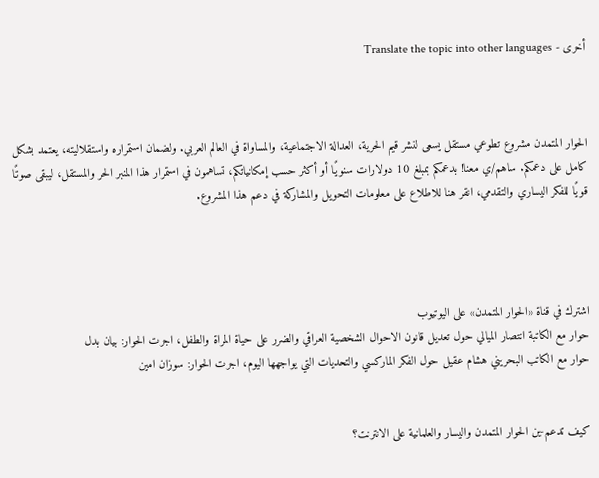أخرى - Translate the topic into other languages



الحوار المتمدن مشروع تطوعي مستقل يسعى لنشر قيم الحرية، العدالة الاجتماعية، والمساواة في العالم العربي. ولضمان استمراره واستقلاليته، يعتمد بشكل كامل على دعمكم. ساهم/ي معنا! بدعمكم بمبلغ 10 دولارات سنويًا أو أكثر حسب إمكانياتكم، تساهمون في استمرار هذا المنبر الحر والمستقل، ليبقى صوتًا قويًا للفكر اليساري والتقدمي، انقر هنا للاطلاع على معلومات التحويل والمشاركة في دعم هذا المشروع.




اشترك في قناة «الحوار المتمدن» على اليوتيوب
حوار مع الكاتبة انتصار الميالي حول تعديل قانون الاحوال الشخصية العراقي والضرر على حياة المراة والطفل، اجرت الحوار: بيان بدل
حوار مع الكاتب البحريني هشام عقيل حول الفكر الماركسي والتحديات التي يواجهها اليوم، اجرت الحوار: سوزان امين


كيف تدعم-ين الحوار المتمدن واليسار والعلمانية على الانترنت؟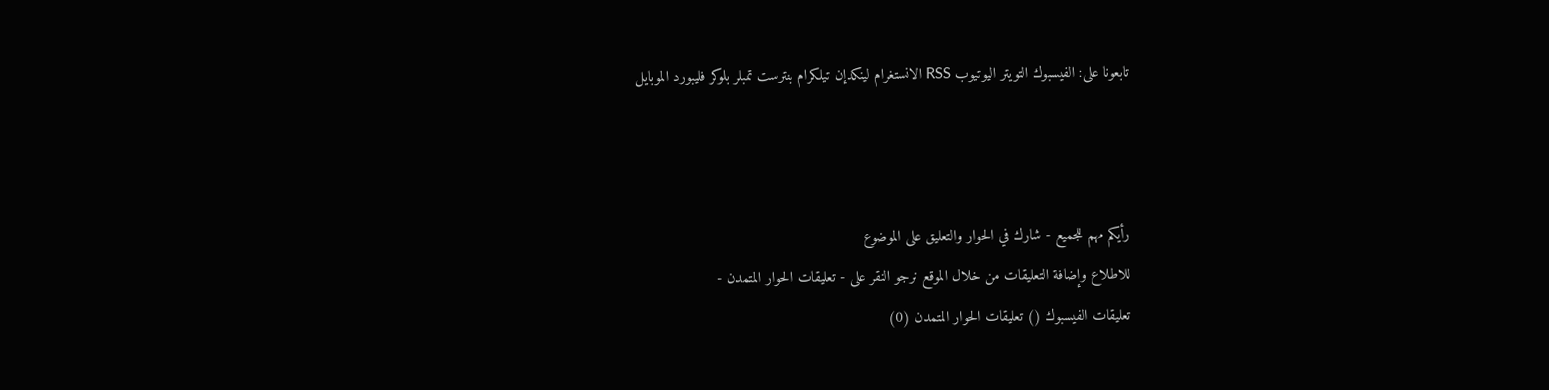تابعونا على: الفيسبوك التويتر اليوتيوب RSS الانستغرام لينكدإن تيلكرام بنترست تمبلر بلوكر فليبورد الموبايل



رأيكم مهم للجميع - شارك في الحوار والتعليق على الموضوع
للاطلاع وإضافة التعليقات من خلال الموقع نرجو النقر على - تعليقات الحوار المتمدن -
تعليقات الفيسبوك () تعليقات الحوار المتمدن (0)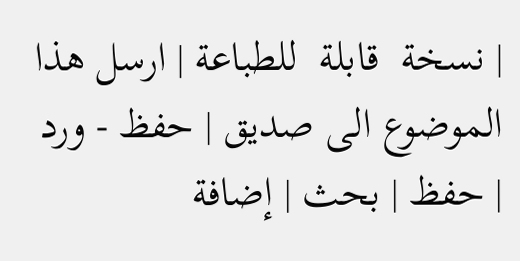| نسخة  قابلة  للطباعة | ارسل هذا الموضوع الى صديق | حفظ - ورد
| حفظ | بحث | إضافة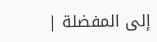إلى المفضلة |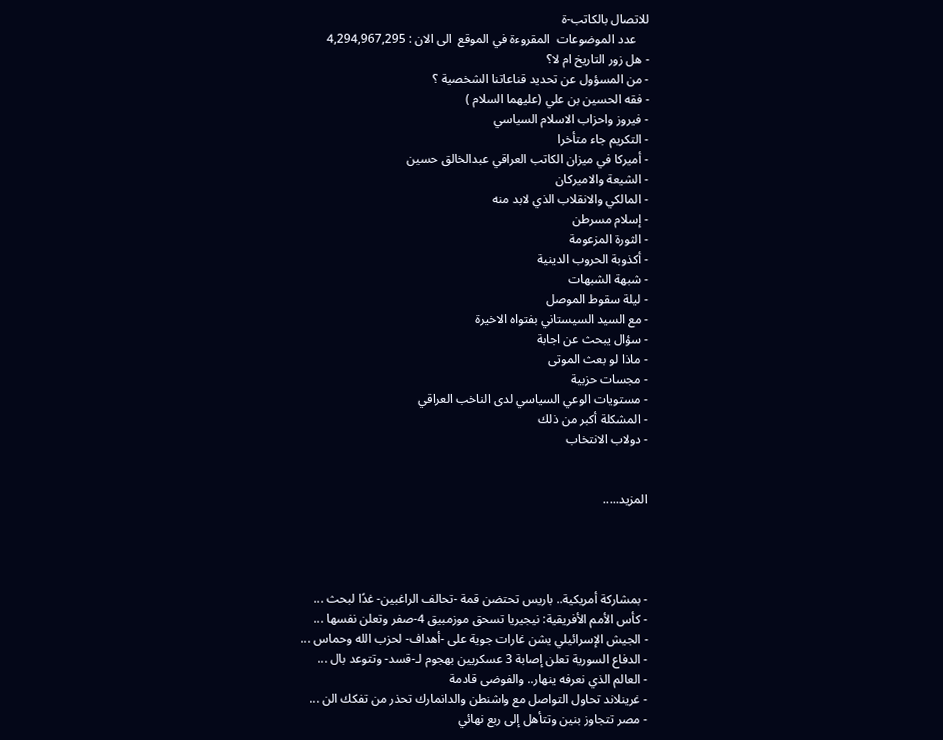للاتصال بالكاتب-ة
    عدد الموضوعات  المقروءة في الموقع  الى الان : 4,294,967,295
- هل زور التاريخ ام لا؟
- من المسؤول عن تحديد قناعاتنا الشخصية ؟
- فقه الحسين بن علي (عليهما السلام )
- فيروز واحزاب الاسلام السياسي
- التكريم جاء متأخرا
- أميركا في ميزان الكاتب العراقي عبدالخالق حسين
- الشيعة والاميركان
- المالكي والانقلاب الذي لابد منه
- إسلام مسرطن
- الثورة المزعومة
- أكذوبة الحروب الدينية
- شبهة الشبهات
- ليلة سقوط الموصل
- مع السيد السيستاني بفتواه الاخيرة
- سؤال يبحث عن اجابة
- ماذا لو بعث الموتى
- مجسات حزبية
- مستويات الوعي السياسي لدى الناخب العراقي
- المشكلة أكبر من ذلك
- دولاب الانتخاب


المزيد.....




- بمشاركة أمريكية.. باريس تحتضن قمة -تحالف الراغبين- غدًا لبحث ...
- كأس الأمم الأفريقية: نيجيريا تسحق موزمبيق 4-صفر وتعلن نفسها ...
- الجيش الإسرائيلي يشن غارات جوية على -أهداف- لحزب الله وحماس ...
- الدفاع السورية تعلن إصابة 3 عسكريين بهجوم لـ-قسد- وتتوعد بال ...
- العالم الذي نعرفه ينهار.. والفوضى قادمة
- غرينلاند تحاول التواصل مع واشنطن والدانمارك تحذر من تفكك الن ...
- مصر تتجاوز بنين وتتأهل إلى ربع نهائي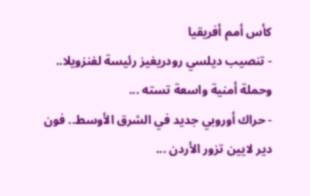كأس أمم أفريقيا
- تنصيب ديلسي رودريغيز رئيسة لفنزويلا.. وحملة أمنية واسعة تسته ...
- حراك أوروبي جديد في الشرق الأوسط.. فون دير لايين تزور الأردن ...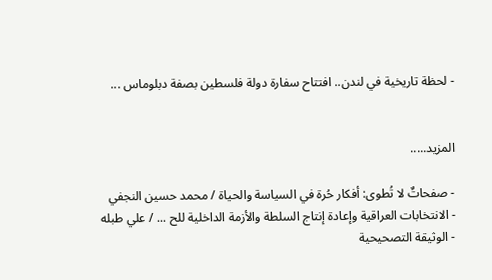- لحظة تاريخية في لندن.. افتتاح سفارة دولة فلسطين بصفة دبلوماس ...


المزيد.....

- صفحاتٌ لا تُطوى: أفكار حُرة في السياسة والحياة / محمد حسين النجفي
- الانتخابات العراقية وإعادة إنتاج السلطة والأزمة الداخلية للح ... / علي طبله
- الوثيقة التصحيحية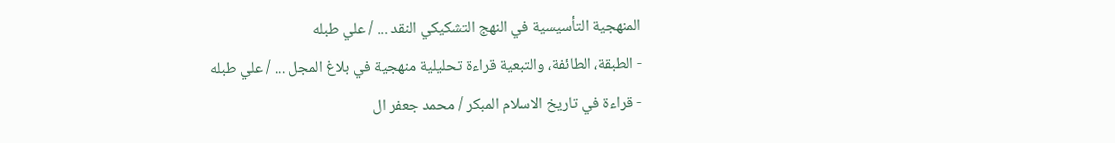المنهجية التأسيسية في النهج التشكيكي النقد ... / علي طبله
- الطبقة، الطائفة، والتبعية قراءة تحليلية منهجية في بلاغ المجل ... / علي طبله
- قراءة في تاريخ الاسلام المبكر / محمد جعفر ال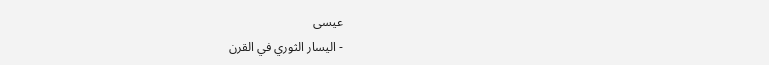عيسى
- اليسار الثوري في القرن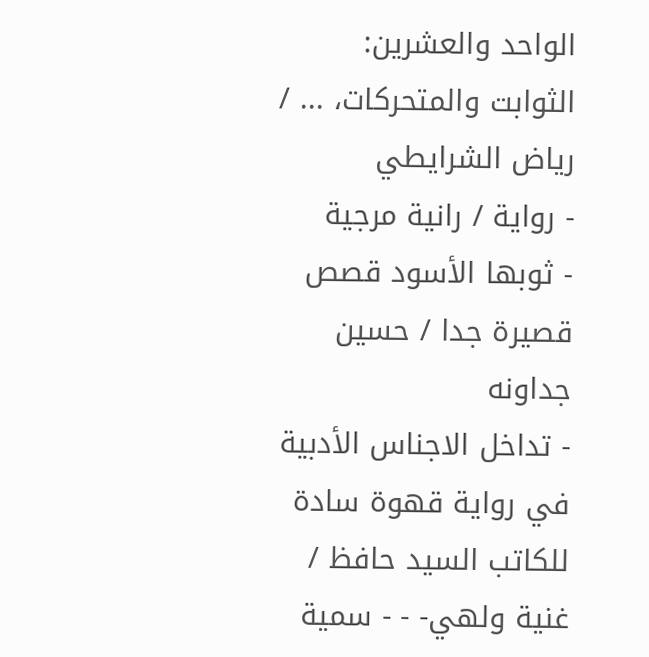الواحد والعشرين: الثوابت والمتحركات، ... / رياض الشرايطي
- رواية / رانية مرجية
- ثوبها الأسود قصص قصيرة جدا / حسين جداونه
- تداخل الاجناس الأدبية في رواية قهوة سادة للكاتب السيد حافظ / غنية ولهي- - - سمية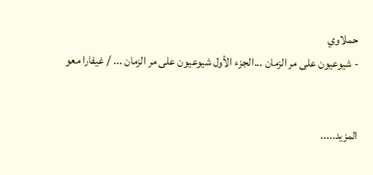حملاوي
- شيوعيون على مر الزمان ...الجزء الأول شيوعيون على مر الزمان ... / غيفارا معو


المزيد.....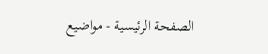الصفحة الرئيسية - مواضيع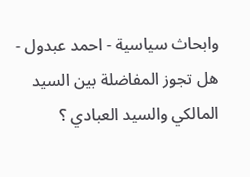وابحاث سياسية - احمد عبدول - هل تجوز المفاضلة بين السيد المالكي والسيد العبادي ؟